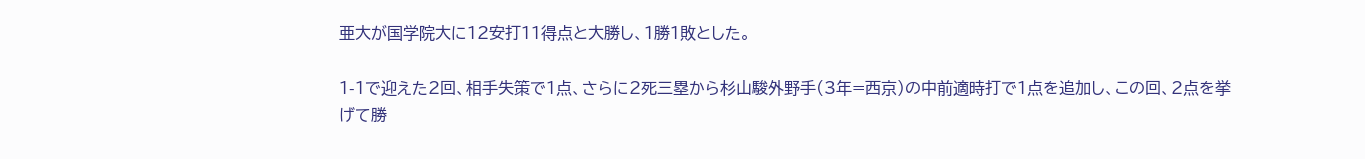亜大が国学院大に12安打11得点と大勝し、1勝1敗とした。

1-1で迎えた2回、相手失策で1点、さらに2死三塁から杉山駿外野手(3年=西京)の中前適時打で1点を追加し、この回、2点を挙げて勝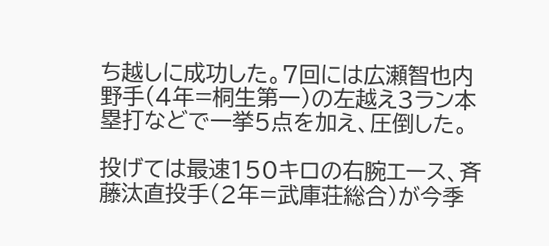ち越しに成功した。7回には広瀬智也内野手(4年=桐生第一)の左越え3ラン本塁打などで一挙5点を加え、圧倒した。

投げては最速150キロの右腕エース、斉藤汰直投手(2年=武庫荘総合)が今季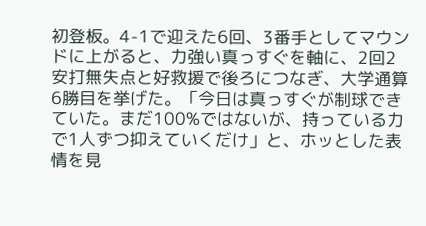初登板。4-1で迎えた6回、3番手としてマウンドに上がると、力強い真っすぐを軸に、2回2安打無失点と好救援で後ろにつなぎ、大学通算6勝目を挙げた。「今日は真っすぐが制球できていた。まだ100%ではないが、持っている力で1人ずつ抑えていくだけ」と、ホッとした表情を見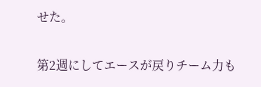せた。

第2週にしてエースが戻りチーム力も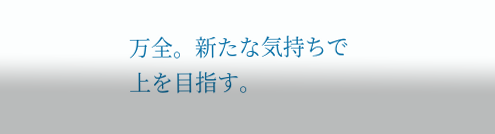万全。新たな気持ちで上を目指す。